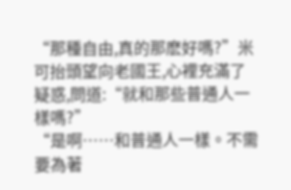“那種自由,真的那麽好嗎?”米可抬頭望向老國王,心裡充滿了疑惑,問道:“就和那些普通人一樣嗎?”
“是啊……和普通人一樣。不需要為著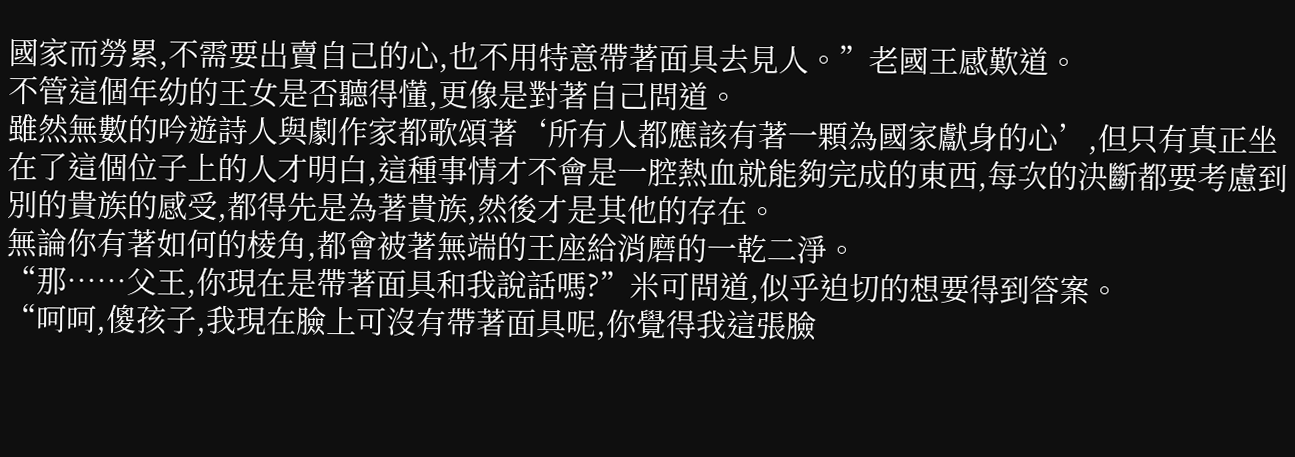國家而勞累,不需要出賣自己的心,也不用特意帶著面具去見人。”老國王感歎道。
不管這個年幼的王女是否聽得懂,更像是對著自己問道。
雖然無數的吟遊詩人與劇作家都歌頌著‘所有人都應該有著一顆為國家獻身的心’,但只有真正坐在了這個位子上的人才明白,這種事情才不會是一腔熱血就能夠完成的東西,每次的決斷都要考慮到別的貴族的感受,都得先是為著貴族,然後才是其他的存在。
無論你有著如何的棱角,都會被著無端的王座給消磨的一乾二淨。
“那……父王,你現在是帶著面具和我說話嗎?”米可問道,似乎迫切的想要得到答案。
“呵呵,傻孩子,我現在臉上可沒有帶著面具呢,你覺得我這張臉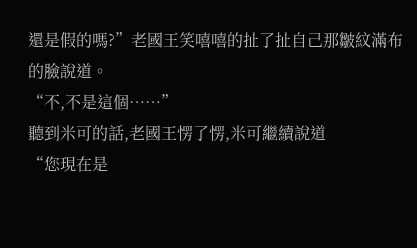還是假的嗎?”老國王笑嘻嘻的扯了扯自己那皺紋滿布的臉說道。
“不,不是這個……”
聽到米可的話,老國王愣了愣,米可繼續說道
“您現在是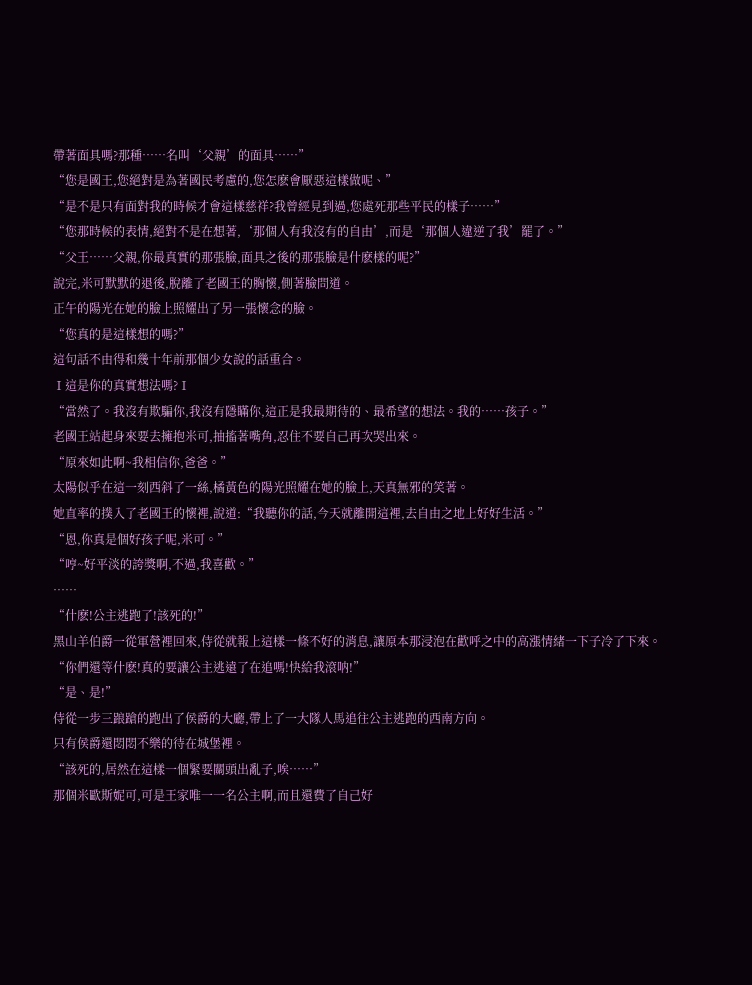帶著面具嗎?那種……名叫‘父親’的面具……”
“您是國王,您絕對是為著國民考慮的,您怎麽會厭惡這樣做呢、”
“是不是只有面對我的時候才會這樣慈祥?我曾經見到過,您處死那些平民的樣子……”
“您那時候的表情,絕對不是在想著,‘那個人有我沒有的自由’,而是‘那個人違逆了我’罷了。”
“父王……父親,你最真實的那張臉,面具之後的那張臉是什麽樣的呢?”
說完,米可默默的退後,脫離了老國王的胸懷,側著臉問道。
正午的陽光在她的臉上照耀出了另一張懷念的臉。
“您真的是這樣想的嗎?”
這句話不由得和幾十年前那個少女說的話重合。
Ⅰ這是你的真實想法嗎?Ⅰ
“當然了。我沒有欺騙你,我沒有隱瞞你,這正是我最期待的、最希望的想法。我的……孩子。”
老國王站起身來要去擁抱米可,抽搐著嘴角,忍住不要自己再次哭出來。
“原來如此啊~我相信你,爸爸。”
太陽似乎在這一刻西斜了一絲,橘黃色的陽光照耀在她的臉上,天真無邪的笑著。
她直率的撲入了老國王的懷裡,說道:“我聽你的話,今天就離開這裡,去自由之地上好好生活。”
“恩,你真是個好孩子呢,米可。”
“哼~好平淡的誇獎啊,不過,我喜歡。”
……
“什麽!公主逃跑了!該死的!”
黑山羊伯爵一從軍營裡回來,侍從就報上這樣一條不好的消息,讓原本那浸泡在歡呼之中的高漲情緒一下子冷了下來。
“你們還等什麽!真的要讓公主逃遠了在追嗎!快給我滾呐!”
“是、是!”
侍從一步三踉蹌的跑出了侯爵的大廳,帶上了一大隊人馬追往公主逃跑的西南方向。
只有侯爵還悶悶不樂的待在城堡裡。
“該死的,居然在這樣一個緊要關頭出亂子,唉……”
那個米歐斯妮可,可是王家唯一一名公主啊,而且還費了自己好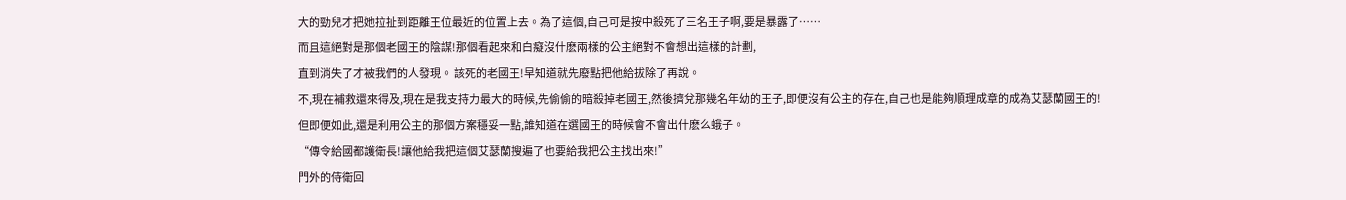大的勁兒才把她拉扯到距離王位最近的位置上去。為了這個,自己可是按中殺死了三名王子啊,要是暴露了……
而且這絕對是那個老國王的陰謀!那個看起來和白癡沒什麽兩樣的公主絕對不會想出這樣的計劃,
直到消失了才被我們的人發現。 該死的老國王!早知道就先廢點把他給拔除了再說。
不,現在補救還來得及,現在是我支持力最大的時候,先偷偷的暗殺掉老國王,然後擠兌那幾名年幼的王子,即便沒有公主的存在,自己也是能夠順理成章的成為艾瑟蘭國王的!
但即便如此,還是利用公主的那個方案穩妥一點,誰知道在選國王的時候會不會出什麽么蛾子。
“傳令給國都護衛長!讓他給我把這個艾瑟蘭搜遍了也要給我把公主找出來!”
門外的侍衛回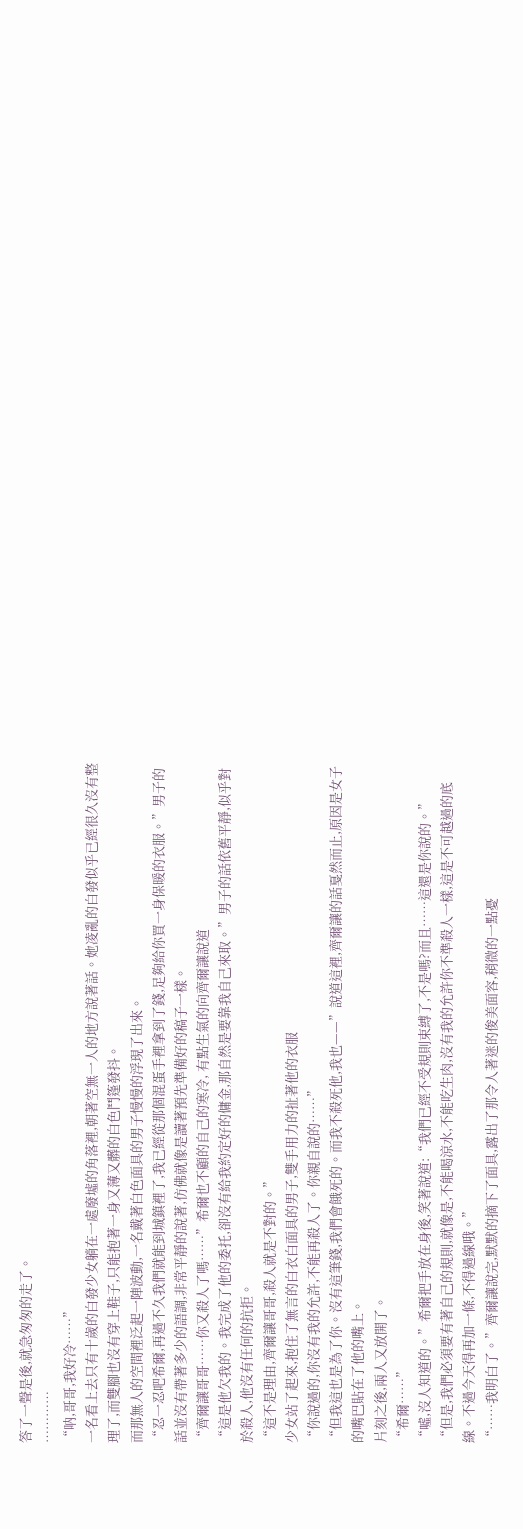答了一聲是後,就急匆匆的走了。
…………
“呐,哥哥,我好冷……”
一名看上去只有十歲的白發少女躺在一處廢墟的角落裡,朝著空無一人的地方說著話。她凌亂的白發似乎已經很久沒有整理了,而雙腳也沒有穿上鞋子,只能抱著一身又薄又髒的白色鬥篷發抖。
而那無人的空間裡泛起一陣波動,一名戴著白色面具的男子慢慢的浮現了出來。
“忍一忍吧希爾,再過不久我們就能到城鎮裡了,我已經從那個混蛋手裡拿到了錢,足夠給你買一身保暖的衣服。”男子的話並沒有帶著多少的語調,非常平靜的說著,仿佛就像是讀著預先準備好的稿子一樣。
“齊爾讓哥哥……你又殺人了嗎……”希爾也不顧的自己的寒冷, 有點生氣的向齊爾讓說道
“這是他欠我的。我完成了他的委托,卻沒有給我約定好的傭金,那自然是要靠我自己來取。”男子的話依舊平靜,似乎對於殺人,他沒有任何的抗拒。
“這不是理由,齊爾讓哥哥,殺人就是不對的。”
少女站了起來,抱住了無言的白衣白面具的男子,雙手用力的扯著他的衣服
“你說過的,你沒有我的允許,不能再殺人了。你親自說的……”
“但我這也是為了你。沒有這筆錢,我們會餓死的。而我不殺死他,我也——”說道這裡,齊爾讓的話戛然而止,原因是女子的嘴巴貼在了他的嘴上。
片刻之後,兩人又放開了。
“希爾……”
“噓,沒人知道的。”希爾把手放在身後,笑著說道:“我們已經不受規則束縛了,不是嗎?而且……這還是你說的。”
“但是,我們必須要有著自己的規則,就像是,不能喝涼水,不能吃生肉,沒有我的允許你不準殺人一樣,這是不可越過的底線。不過今天得再加一條,不得過線哦。”
“……我明白了。”齊爾讓說完,默默的摘下了面具,露出了那令人著迷的俊美面容,稍微的一點憂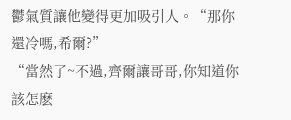鬱氣質讓他變得更加吸引人。“那你還冷嗎,希爾?”
“當然了~不過,齊爾讓哥哥,你知道你該怎麽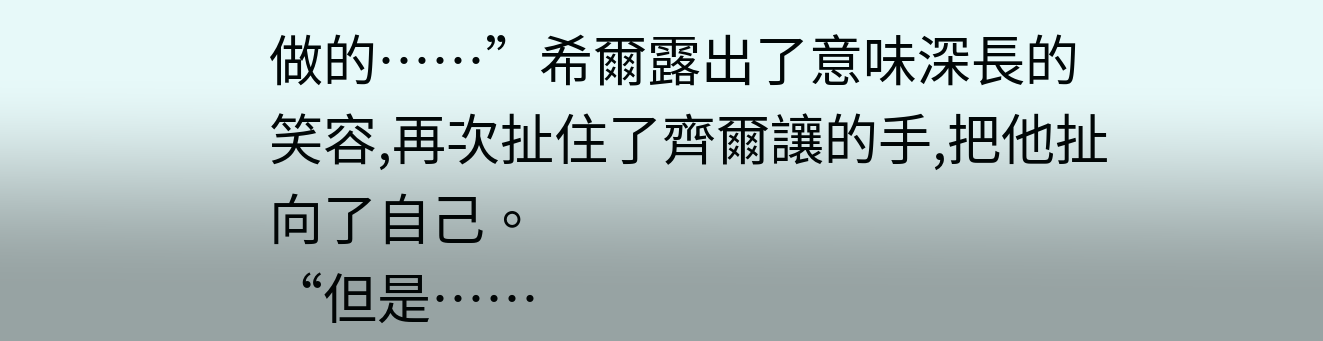做的……”希爾露出了意味深長的笑容,再次扯住了齊爾讓的手,把他扯向了自己。
“但是……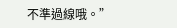不準過線哦。”